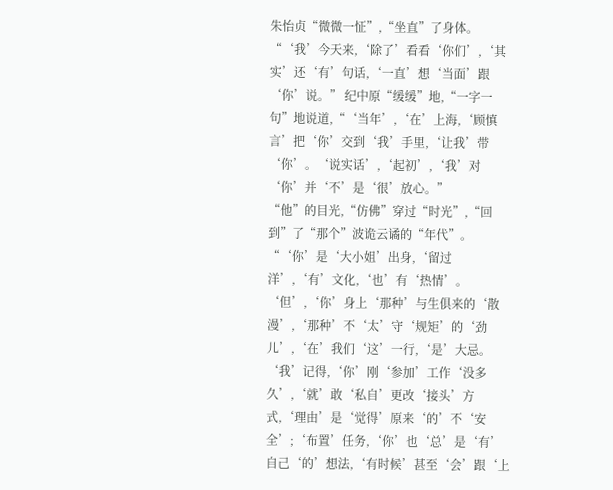朱怡贞“微微一怔”,“坐直”了身体。
“‘我’今天来,‘除了’看看‘你们’,‘其实’还‘有’句话,‘一直’想‘当面’跟‘你’说。” 纪中原“缓缓”地,“一字一句”地说道,“‘当年’,‘在’上海,‘顾慎言’把‘你’交到‘我’手里,‘让我’带‘你’。‘说实话’,‘起初’,‘我’对‘你’并‘不’是‘很’放心。”
“他”的目光,“仿佛”穿过“时光”,“回到”了“那个”波诡云谲的“年代”。“‘你’是‘大小姐’出身,‘留过洋’,‘有’文化,‘也’有‘热情’。‘但’,‘你’身上‘那种’与生俱来的‘散漫’,‘那种’不‘太’守‘规矩’的‘劲儿’,‘在’我们‘这’一行,‘是’大忌。
‘我’记得,‘你’刚‘参加’工作‘没多久’,‘就’敢‘私自’更改‘接头’方式,‘理由’是‘觉得’原来‘的’不‘安全’;‘布置’任务,‘你’也‘总’是‘有’自己‘的’想法,‘有时候’甚至‘会’跟‘上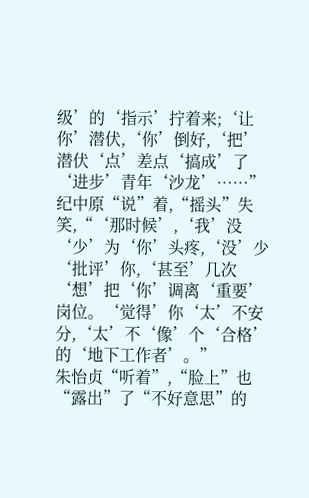级’的‘指示’拧着来;‘让你’潜伏,‘你’倒好,‘把’潜伏‘点’差点‘搞成’了‘进步’青年‘沙龙’……”
纪中原“说”着,“摇头”失笑,“‘那时候’,‘我’没‘少’为‘你’头疼,‘没’少‘批评’你,‘甚至’几次‘想’把‘你’调离‘重要’岗位。‘觉得’你‘太’不安分,‘太’不‘像’个‘合格’的‘地下工作者’。”
朱怡贞“听着”,“脸上”也“露出”了“不好意思”的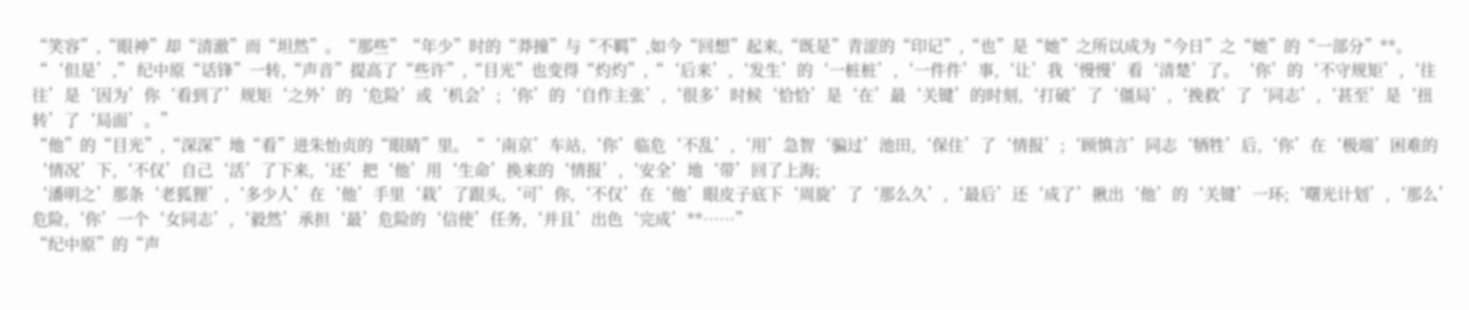“笑容”,“眼神”却“清澈”而“坦然”。“那些”“年少”时的“莽撞”与“不羁”,如今“回想”起来,“既是”青涩的“印记”,“也”是“她”之所以成为“今日”之“她”的“一部分”**。
“‘但是’,” 纪中原“话锋”一转,“声音”提高了“些许”,“目光”也变得“灼灼”,“‘后来’,‘发生’的‘一桩桩’,‘一件件’事,‘让’我‘慢慢’看‘清楚’了。‘你’的‘不守规矩’,‘往往’是‘因为’你‘看到了’规矩‘之外’的‘危险’或‘机会’;‘你’的‘自作主张’,‘很多’时候‘恰恰’是‘在’最‘关键’的时刻,‘打破’了‘僵局’,‘挽救’了‘同志’,‘甚至’是‘扭转’了‘局面’。”
“他”的“目光”,“深深”地“看”进朱怡贞的“眼睛”里。“‘南京’车站,‘你’临危‘不乱’,‘用’急智‘骗过’池田,‘保住’了‘情报’;‘顾慎言’同志‘牺牲’后,‘你’在‘极端’困难的‘情况’下,‘不仅’自己‘活’了下来,‘还’把‘他’用‘生命’换来的‘情报’,‘安全’地‘带’回了上海;
‘潘明之’那条‘老狐狸’,‘多少人’在‘他’手里‘栽’了跟头,‘可’你,‘不仅’在‘他’眼皮子底下‘周旋’了‘那么久’,‘最后’还‘成了’揪出‘他’的‘关键’一环;‘曙光计划’,‘那么’危险,‘你’一个‘女同志’,‘毅然’承担‘最’危险的‘信使’任务,‘并且’出色‘完成’**……”
“纪中原”的“声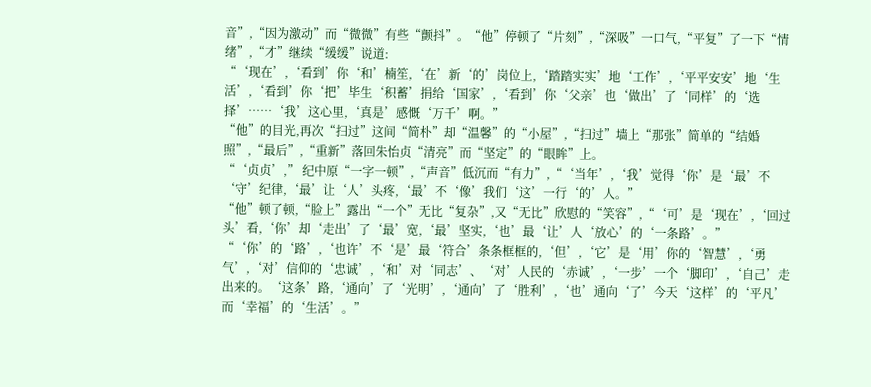音”,“因为激动”而“微微”有些“颤抖”。“他”停顿了“片刻”,“深吸”一口气,“平复”了一下“情绪”,“才”继续“缓缓”说道:
“‘现在’,‘看到’你‘和’楠笙,‘在’新‘的’岗位上,‘踏踏实实’地‘工作’,‘平平安安’地‘生活’,‘看到’你‘把’毕生‘积蓄’捐给‘国家’,‘看到’你‘父亲’也‘做出’了‘同样’的‘选择’……‘我’这心里,‘真是’感慨‘万千’啊。”
“他”的目光,再次“扫过”这间“简朴”却“温馨”的“小屋”,“扫过”墙上“那张”简单的“结婚照”,“最后”,“重新”落回朱怡贞“清亮”而“坚定”的“眼眸”上。
“‘贞贞’,” 纪中原“一字一顿”,“声音”低沉而“有力”,“‘当年’,‘我’觉得‘你’是‘最’不‘守’纪律,‘最’让‘人’头疼,‘最’不‘像’我们‘这’一行‘的’人。”
“他”顿了顿,“脸上”露出“一个”无比“复杂”,又“无比”欣慰的“笑容”,“‘可’是‘现在’,‘回过头’看,‘你’却‘走出’了‘最’宽,‘最’坚实,‘也’最‘让’人‘放心’的‘一条路’。”
“‘你’的‘路’,‘也许’不‘是’最‘符合’条条框框的,‘但’,‘它’是‘用’你的‘智慧’,‘勇气’,‘对’信仰的‘忠诚’,‘和’对‘同志’、‘对’人民的‘赤诚’,‘一步’一个‘脚印’,‘自己’走出来的。‘这条’路,‘通向’了‘光明’,‘通向’了‘胜利’,‘也’通向‘了’今天‘这样’的‘平凡’而‘幸福’的‘生活’。”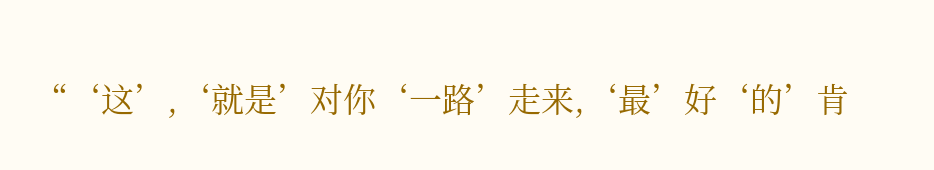“‘这’,‘就是’对你‘一路’走来,‘最’好‘的’肯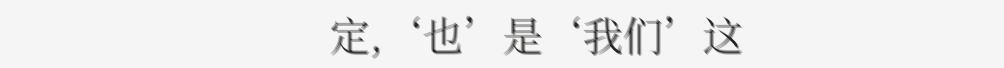定,‘也’是‘我们’这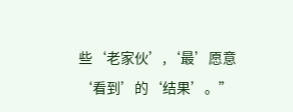些‘老家伙’,‘最’愿意‘看到’的‘结果’。”